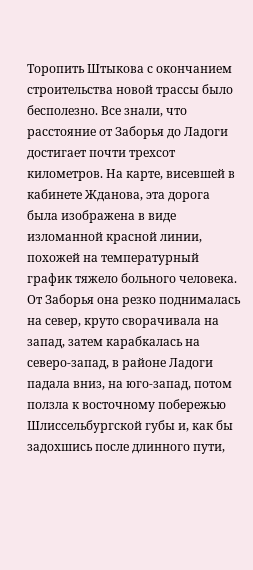Торопить Штыкова с окончанием строительства новой трассы было бесполезно. Все знали, что расстояние от Заборья до Ладоги достигает почти трехсот километров. На карте, висевшей в кабинете Жданова, эта дорога была изображена в виде изломанной красной линии, похожей на температурный график тяжело больного человека. От Заборья она резко поднималась на север, круто сворачивала на запад, затем карабкалась на северо-запад, в районе Ладоги падала вниз, на юго-запад, потом ползла к восточному побережью Шлиссельбургской губы и, как бы задохшись после длинного пути,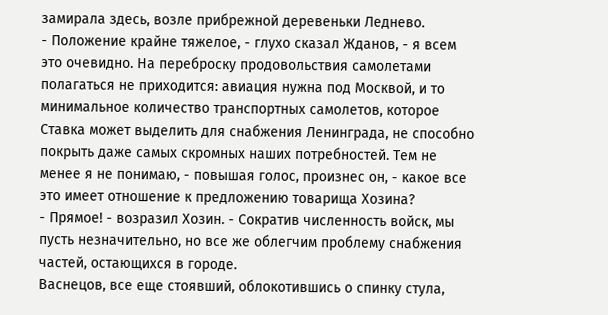замирала здесь, возле прибрежной деревеньки Леднево.
- Положение крайне тяжелое, - глухо сказал Жданов, - я всем это очевидно. На переброску продовольствия самолетами полагаться не приходится: авиация нужна под Москвой, и то минимальное количество транспортных самолетов, которое Ставка может выделить для снабжения Ленинграда, не способно покрыть даже самых скромных наших потребностей. Тем не менее я не понимаю, - повышая голос, произнес он, - какое все это имеет отношение к предложению товарища Хозина?
- Прямое! - возразил Хозин. - Сократив численность войск, мы пусть незначительно, но все же облегчим проблему снабжения частей, остающихся в городе.
Васнецов, все еще стоявший, облокотившись о спинку стула,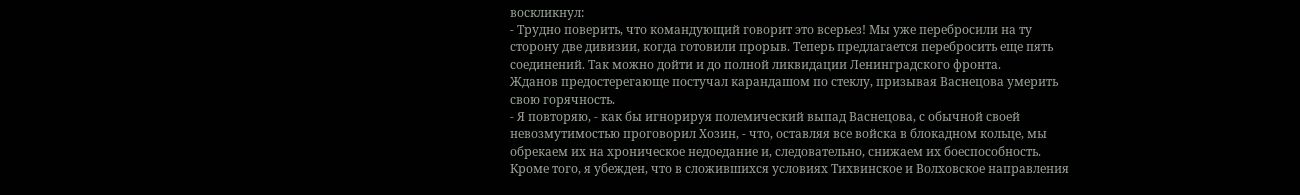воскликнул:
- Трудно поверить, что командующий говорит это всерьез! Мы уже перебросили на ту сторону две дивизии, когда готовили прорыв. Теперь предлагается перебросить еще пять соединений. Так можно дойти и до полной ликвидации Ленинградского фронта.
Жданов предостерегающе постучал карандашом по стеклу, призывая Васнецова умерить свою горячность.
- Я повторяю, - как бы игнорируя полемический выпад Васнецова, с обычной своей невозмутимостью проговорил Хозин, - что, оставляя все войска в блокадном кольце, мы обрекаем их на хроническое недоедание и, следовательно, снижаем их боеспособность. Кроме того, я убежден, что в сложившихся условиях Тихвинское и Волховское направления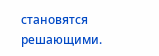становятся решающими.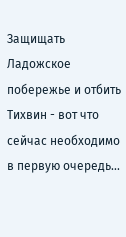Защищать Ладожское побережье и отбить Тихвин - вот что сейчас необходимо в первую очередь...